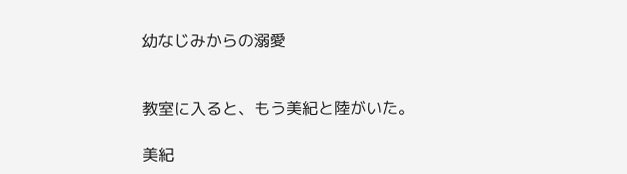幼なじみからの溺愛


教室に入ると、もう美紀と陸がいた。

美紀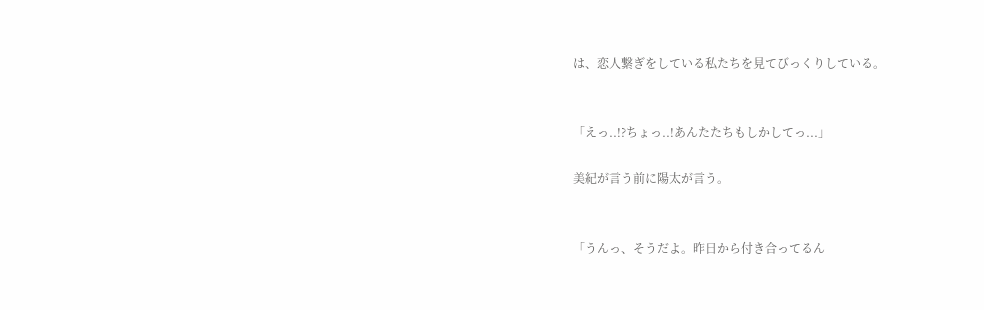は、恋人繋ぎをしている私たちを見てびっくりしている。


「えっ..!?ちょっ..!あんたたちもしかしてっ...」

美紀が言う前に陽太が言う。


「うんっ、そうだよ。昨日から付き合ってるん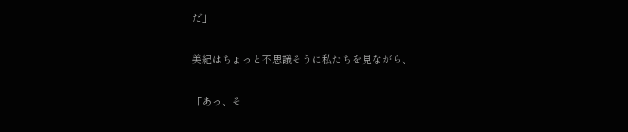だ」

美紀はちょっと不思議そうに私たちを見ながら、

「あっ、そ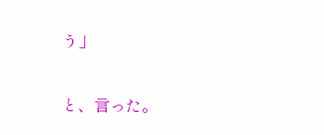う」

と、言った。